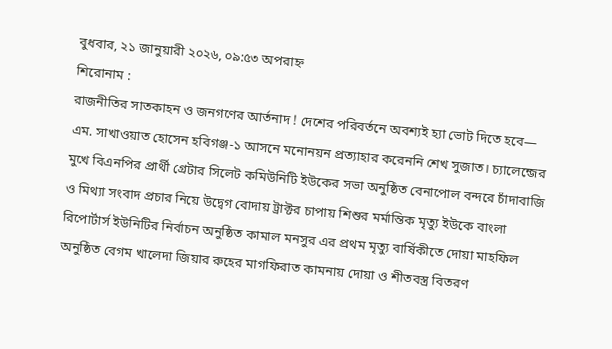বুধবার, ২১ জানুয়ারী ২০২৬, ০৯:৫৩ অপরাহ্ন
শিরোনাম :
রাজনীতির সাতকাহন ও জনগণের আর্তনাদ ! দেশের পরিবর্তনে অবশ্যই হ‍্যা ভোট দিতে হবে— এম. সাখাওয়াত হোসেন হবিগঞ্জ-১ আসনে মনোনয়ন প্রত‍্যাহার করেননি শেখ সুজাত। চ‍্যালেন্জের মুখে বিএনপির প্রার্থী গ্রেটার সিলেট কমিউনিটি ইউকের সভা অনুষ্ঠিত বেনাপোল বন্দরে চাঁদাবাজি ও মিথ্যা সংবাদ প্রচার নিয়ে উদ্বেগ বোদায় ট্রাক্টর চাপায় শিশুর মর্মান্তিক মৃত্যু ইউকে বাংলা রিপোর্টার্স ইউনিটির নির্বাচন অনুষ্ঠিত কামাল মনসুর এর প্রথম মৃত্যু বার্ষিকীতে দোয়া মাহফিল অনুষ্ঠিত বেগম খালেদা জিয়ার রুহের মাগফিরাত কামনায় দোয়া ও শীতবস্ত্র বিতরণ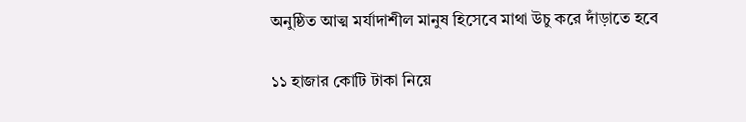অনুষ্ঠিত আত্ম মর্যাদাশীল মানুষ হিসেবে মাথা উচু করে দাঁড়াতে হবে

১১ হাজার কোটি টাকা নিয়ে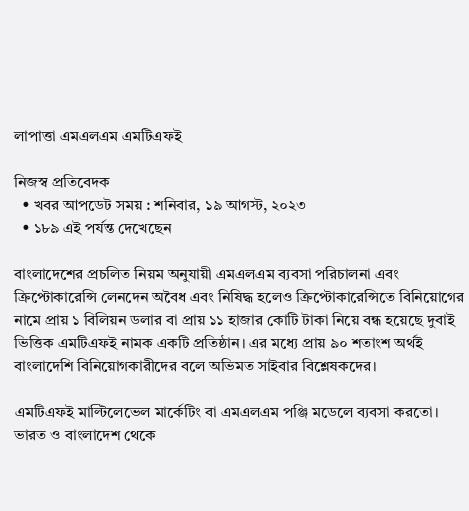লাপাত্তা এমএলএম এমটিএফই

নিজস্ব প্রতিবেদক
  • খবর আপডেট সময় : শনিবার, ১৯ আগস্ট, ২০২৩
  • ১৮৯ এই পর্যন্ত দেখেছেন

বাংলাদেশের প্রচলিত নিয়ম অনুযায়ী এমএলএম ব্যবসা পরিচালনা এবং ক্রিপ্টোকারেন্সি লেনদেন অবৈধ এবং নিষিদ্ধ হলেও ক্রিপ্টোকারেন্সিতে বিনিয়োগের নামে প্রায় ১ বিলিয়ন ডলার বা প্রায় ১১ হাজার কোটি টাকা নিয়ে বন্ধ হয়েছে দুবাই ভিত্তিক এমটিএফই নামক একটি প্রতিষ্ঠান। এর মধ্যে প্রায় ৯০ শতাংশ অর্থই বাংলাদেশি বিনিয়োগকারীদের বলে অভিমত সাইবার বিশ্লেষকদের।

এমটিএফই মাল্টিলেভেল মার্কেটিং বা এমএলএম পঞ্জি মডেলে ব্যবসা করতো। ভারত ও বাংলাদেশ থেকে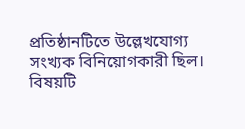প্রতিষ্ঠানটিতে উল্লেখযোগ্য সংখ্যক বিনিয়োগকারী ছিল। বিষয়টি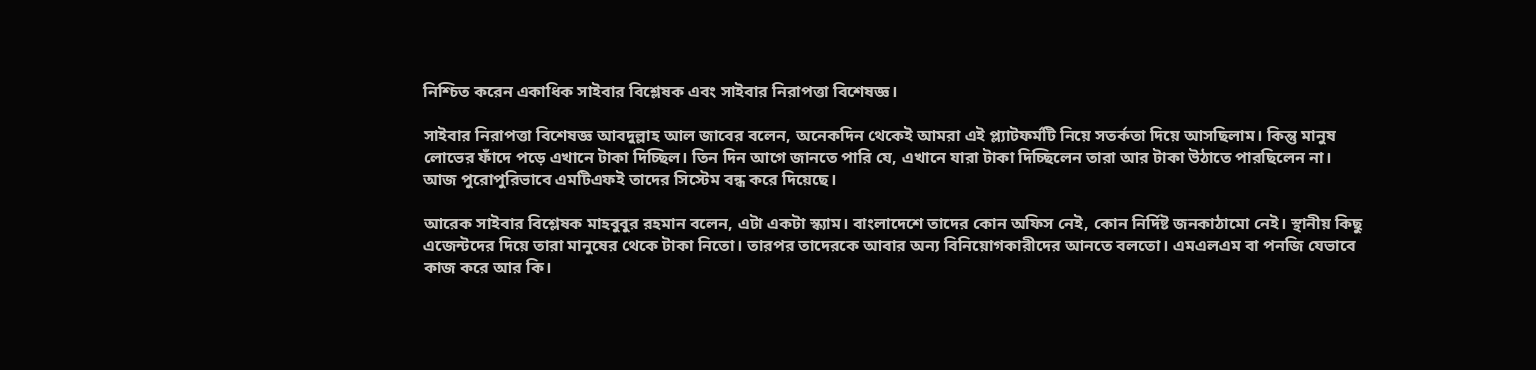নিশ্চিত করেন একাধিক সাইবার বিশ্লেষক এবং সাইবার নিরাপত্তা বিশেষজ্ঞ।

সাইবার নিরাপত্তা বিশেষজ্ঞ আবদুল্লাহ আল জাবের বলেন, অনেকদিন থেকেই আমরা এই প্ল্যাটফর্মটি নিয়ে সতর্কতা দিয়ে আসছিলাম। কিন্তু মানুষ লোভের ফাঁদে পড়ে এখানে টাকা দিচ্ছিল। তিন দিন আগে জানতে পারি যে, এখানে যারা টাকা দিচ্ছিলেন তারা আর টাকা উঠাতে পারছিলেন না। আজ পুরোপুরিভাবে এমটিএফই তাদের সিস্টেম বন্ধ করে দিয়েছে।

আরেক সাইবার বিশ্লেষক মাহবুবুর রহমান বলেন, এটা একটা স্ক্যাম। বাংলাদেশে তাদের কোন অফিস নেই, কোন নির্দিষ্ট জনকাঠামো নেই। স্থানীয় কিছু এজেন্টদের দিয়ে তারা মানুষের থেকে টাকা নিতো। তারপর তাদেরকে আবার অন্য বিনিয়োগকারীদের আনতে বলতো। এমএলএম বা পনজি যেভাবে কাজ করে আর কি।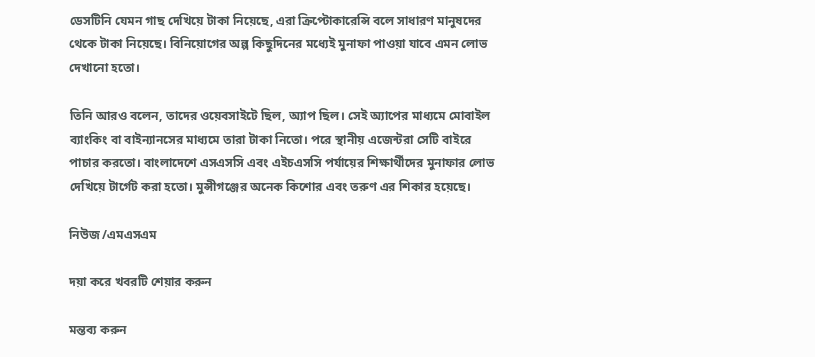ডেসটিনি যেমন গাছ দেখিয়ে টাকা নিয়েছে, এরা ক্রিপ্টোকারেন্সি বলে সাধারণ মানুষদের থেকে টাকা নিয়েছে। বিনিয়োগের অল্প কিছুদিনের মধ্যেই মুনাফা পাওয়া যাবে এমন লোভ দেখানো হতো।

তিনি আরও বলেন, তাদের ওয়েবসাইটে ছিল, অ্যাপ ছিল। সেই অ্যাপের মাধ্যমে মোবাইল ব্যাংকিং বা বাইন্যানসের মাধ্যমে তারা টাকা নিতো। পরে স্থানীয় এজেন্টরা সেটি বাইরে পাচার করতো। বাংলাদেশে এসএসসি এবং এইচএসসি পর্যায়ের শিক্ষার্থীদের মুনাফার লোভ দেখিয়ে টার্গেট করা হতো। মুন্সীগঞ্জের অনেক কিশোর এবং তরুণ এর শিকার হয়েছে।

নিউজ /এমএসএম

দয়া করে খবরটি শেয়ার করুন

মন্তব্য করুন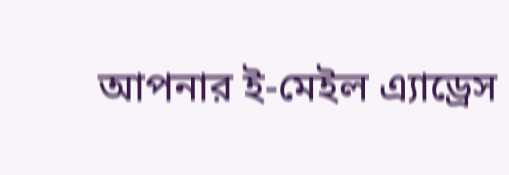আপনার ই-মেইল এ্যাড্রেস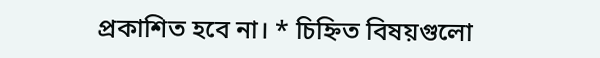প্রকাশিত হবে না। * চিহ্নিত বিষয়গুলো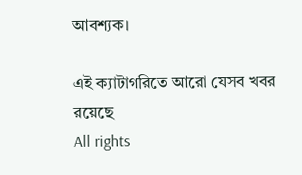আবশ্যক।

এই ক্যাটাগরিতে আরো যেসব খবর রয়েছে
All rights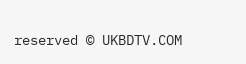reserved © UKBDTV.COM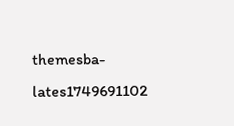themesba-lates1749691102